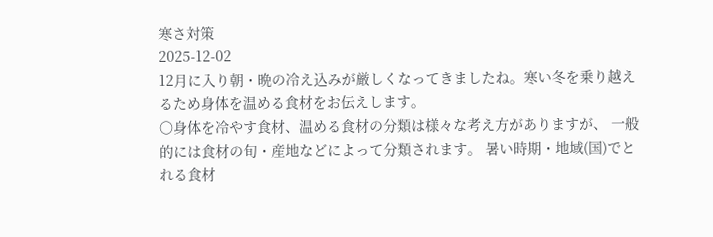寒さ対策
2025-12-02
12月に入り朝・晩の冷え込みが厳しくなってきましたね。寒い冬を乗り越えるため身体を温める食材をお伝えします。
〇身体を冷やす食材、温める食材の分類は様々な考え方がありますが、 一般的には食材の旬・産地などによって分類されます。 暑い時期・地域(国)でとれる食材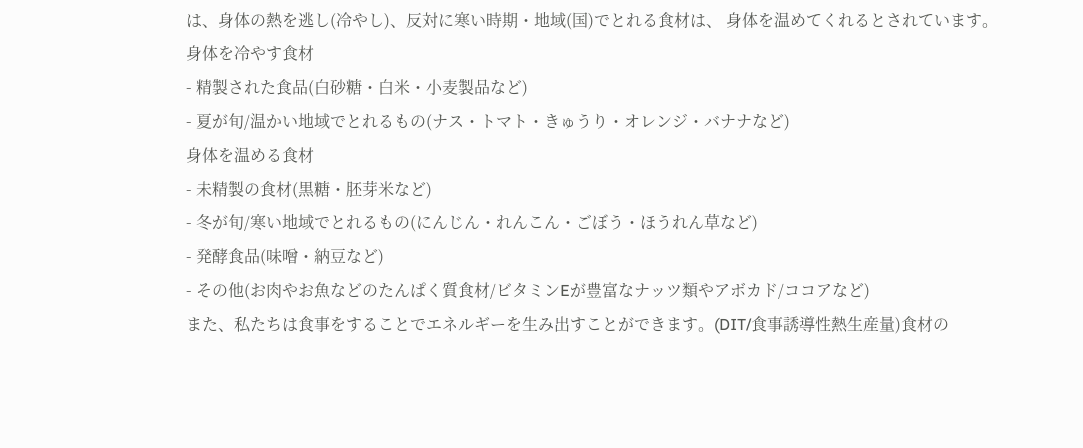は、身体の熱を逃し(冷やし)、反対に寒い時期・地域(国)でとれる食材は、 身体を温めてくれるとされています。
身体を冷やす食材
- 精製された食品(白砂糖・白米・小麦製品など)
- 夏が旬/温かい地域でとれるもの(ナス・トマト・きゅうり・オレンジ・バナナなど)
身体を温める食材
- 未精製の食材(黒糖・胚芽米など)
- 冬が旬/寒い地域でとれるもの(にんじん・れんこん・ごぼう・ほうれん草など)
- 発酵食品(味噌・納豆など)
- その他(お肉やお魚などのたんぱく質食材/ビタミンEが豊富なナッツ類やアボカド/ココアなど)
また、私たちは食事をすることでエネルギーを生み出すことができます。(DIT/食事誘導性熱生産量)食材の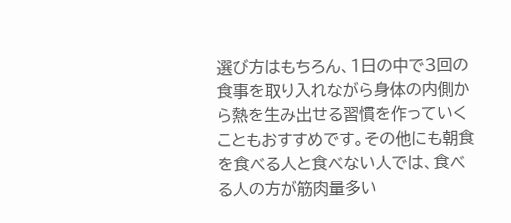選び方はもちろん、1日の中で3回の食事を取り入れながら身体の内側から熱を生み出せる習慣を作っていくこともおすすめです。その他にも朝食を食べる人と食べない人では、食べる人の方が筋肉量多い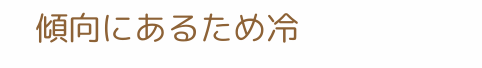傾向にあるため冷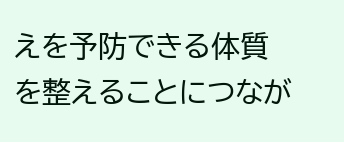えを予防できる体質を整えることにつなが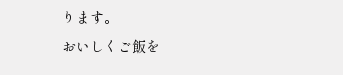ります。
おいしくご飯を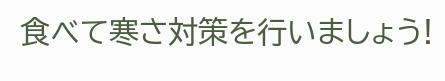食べて寒さ対策を行いましょう!